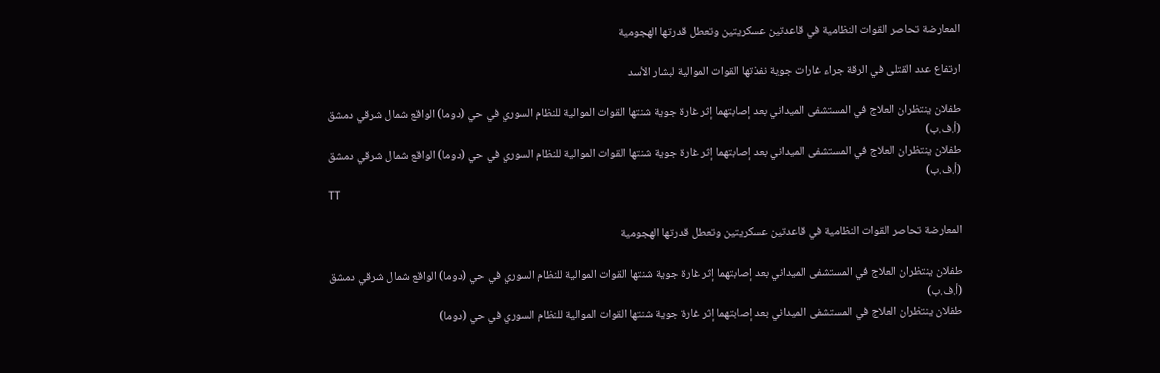المعارضة تحاصر القوات النظامية في قاعدتين عسكريتين وتعطل قدرتها الهجومية

ارتفاع عدد القتلى في الرقة جراء غارات جوية نفذتها القوات الموالية لبشار الأسد

طفلان ينتظران العلاج في المستشفى الميداني بعد إصابتهما إثر غارة جوية شنتها القوات الموالية للنظام السوري في حي (دوما) الواقع شمال شرقي دمشق (أ.ف.ب)
طفلان ينتظران العلاج في المستشفى الميداني بعد إصابتهما إثر غارة جوية شنتها القوات الموالية للنظام السوري في حي (دوما) الواقع شمال شرقي دمشق (أ.ف.ب)
TT

المعارضة تحاصر القوات النظامية في قاعدتين عسكريتين وتعطل قدرتها الهجومية

طفلان ينتظران العلاج في المستشفى الميداني بعد إصابتهما إثر غارة جوية شنتها القوات الموالية للنظام السوري في حي (دوما) الواقع شمال شرقي دمشق (أ.ف.ب)
طفلان ينتظران العلاج في المستشفى الميداني بعد إصابتهما إثر غارة جوية شنتها القوات الموالية للنظام السوري في حي (دوما)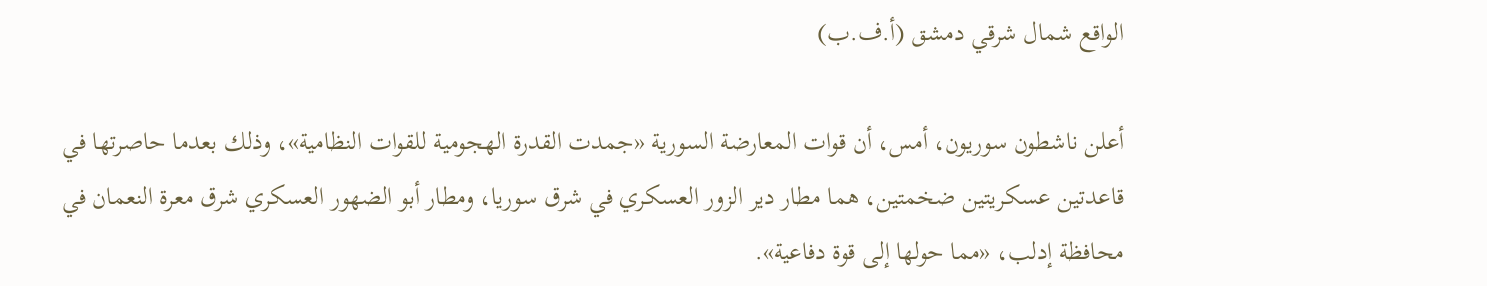الواقع شمال شرقي دمشق (أ.ف.ب)

أعلن ناشطون سوريون، أمس، أن قوات المعارضة السورية «جمدت القدرة الهجومية للقوات النظامية»، وذلك بعدما حاصرتها في قاعدتين عسكريتين ضخمتين، هما مطار دير الزور العسكري في شرق سوريا، ومطار أبو الضهور العسكري شرق معرة النعمان في محافظة إدلب، «مما حولها إلى قوة دفاعية».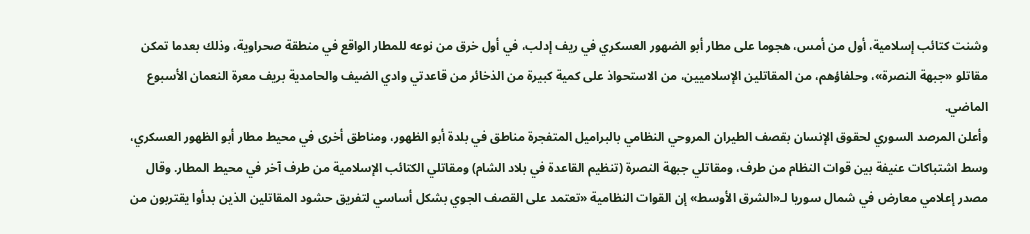وشنت كتائب إسلامية، أول من أمس، هجوما على مطار أبو الضهور العسكري في ريف إدلب، في أول خرق من نوعه للمطار الواقع في منطقة صحراوية، وذلك بعدما تمكن مقاتلو «جبهة النصرة»، وحلفاؤهم، من المقاتلين الإسلاميين، من الاستحواذ على كمية كبيرة من الذخائر من قاعدتي وادي الضيف والحامدية بريف معرة النعمان الأسبوع الماضي.
وأعلن المرصد السوري لحقوق الإنسان بقصف الطيران المروحي النظامي بالبراميل المتفجرة مناطق في بلدة أبو الظهور، ومناطق أخرى في محيط مطار أبو الظهور العسكري، وسط اشتباكات عنيفة بين قوات النظام من طرف، ومقاتلي جبهة النصرة (تنظيم القاعدة في بلاد الشام) ومقاتلي الكتائب الإسلامية من طرف آخر في محيط المطار. وقال مصدر إعلامي معارض في شمال سوريا لـ«الشرق الأوسط» إن القوات النظامية «تعتمد على القصف الجوي بشكل أساسي لتفريق حشود المقاتلين الذين بدأوا يقتربون من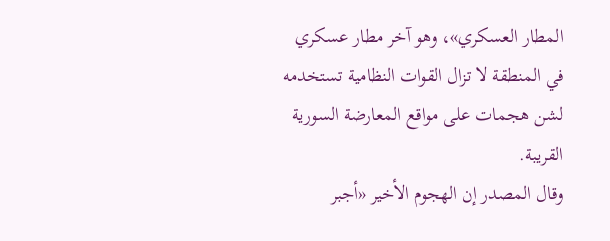المطار العسكري»، وهو آخر مطار عسكري في المنطقة لا تزال القوات النظامية تستخدمه لشن هجمات على مواقع المعارضة السورية القريبة.
وقال المصدر إن الهجوم الأخير «أجبر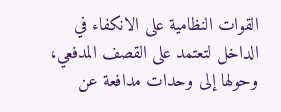القوات النظامية على الانكفاء في الداخل لتعتمد على القصف المدفعي، وحولها إلى وحدات مدافعة عن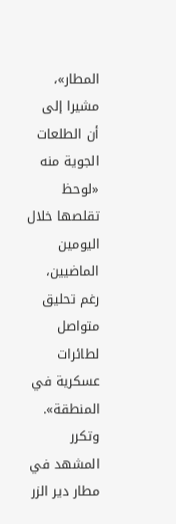المطار»، مشيرا إلى أن الطلعات الجوية منه «لوحظ تقلصها خلال اليومين الماضيين، رغم تحليق متواصل لطائرات عسكرية في المنطقة». وتكرر المشهد في مطار دير الزر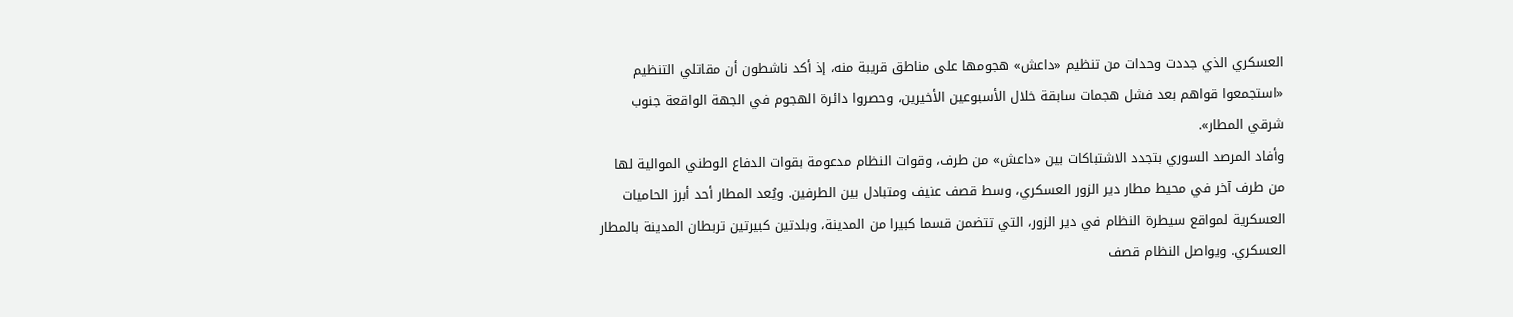العسكري الذي جددت وحدات من تنظيم «داعش» هجومها على مناطق قريبة منه، إذ أكد ناشطون أن مقاتلي التنظيم «استجمعوا قواهم بعد فشل هجمات سابقة خلال الأسبوعين الأخيرين، وحصروا دائرة الهجوم في الجهة الواقعة جنوب شرقي المطار».
وأفاد المرصد السوري بتجدد الاشتباكات بين «داعش» من طرف، وقوات النظام مدعومة بقوات الدفاع الوطني الموالية لها من طرف آخر في محيط مطار دير الزور العسكري، وسط قصف عنيف ومتبادل بين الطرفين. ويُعد المطار أحد أبرز الحاميات العسكرية لمواقع سيطرة النظام في دير الزور، التي تتضمن قسما كبيرا من المدينة، وبلدتين كبيرتين تربطان المدينة بالمطار العسكري. ويواصل النظام قصف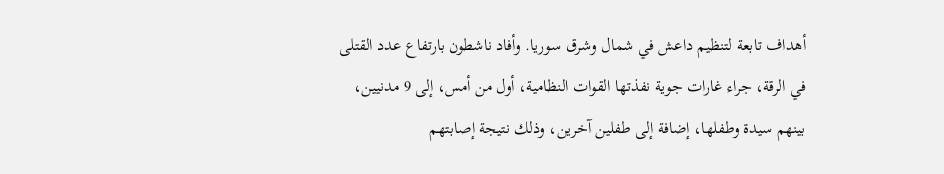أهداف تابعة لتنظيم داعش في شمال وشرق سوريا. وأفاد ناشطون بارتفاع عدد القتلى في الرقة، جراء غارات جوية نفذتها القوات النظامية، أول من أمس، إلى 9 مدنيين، بينهم سيدة وطفلها، إضافة إلى طفلين آخرين، وذلك نتيجة إصابتهم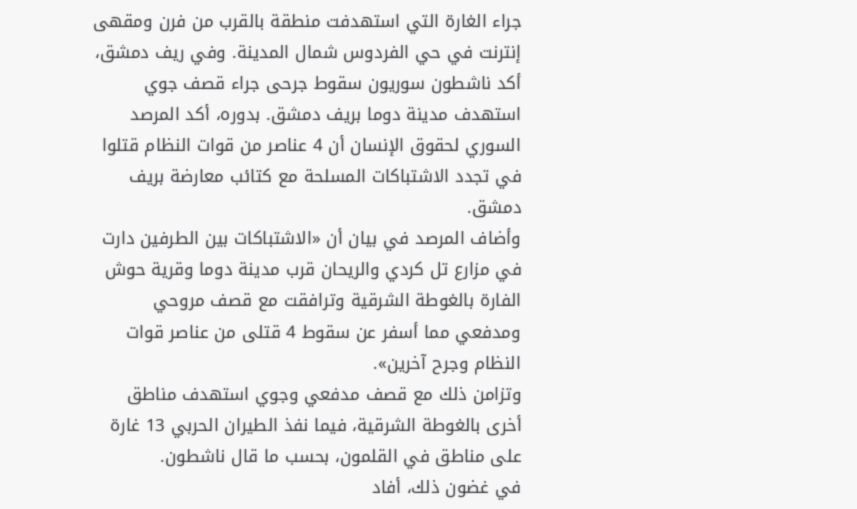جراء الغارة التي استهدفت منطقة بالقرب من فرن ومقهى إنترنت في حي الفردوس شمال المدينة. وفي ريف دمشق، أكد ناشطون سوريون سقوط جرحى جراء قصف جوي استهدف مدينة دوما بريف دمشق. بدوره، أكد المرصد السوري لحقوق الإنسان أن 4 عناصر من قوات النظام قتلوا في تجدد الاشتباكات المسلحة مع كتائب معارضة بريف دمشق.
وأضاف المرصد في بيان أن «الاشتباكات بين الطرفين دارت في مزارع تل كردي والريحان قرب مدينة دوما وقرية حوش الفارة بالغوطة الشرقية وترافقت مع قصف مروحي ومدفعي مما أسفر عن سقوط 4 قتلى من عناصر قوات النظام وجرح آخرين».
وتزامن ذلك مع قصف مدفعي وجوي استهدف مناطق أخرى بالغوطة الشرقية، فيما نفذ الطيران الحربي 13 غارة على مناطق في القلمون، بحسب ما قال ناشطون.
في غضون ذلك، أفاد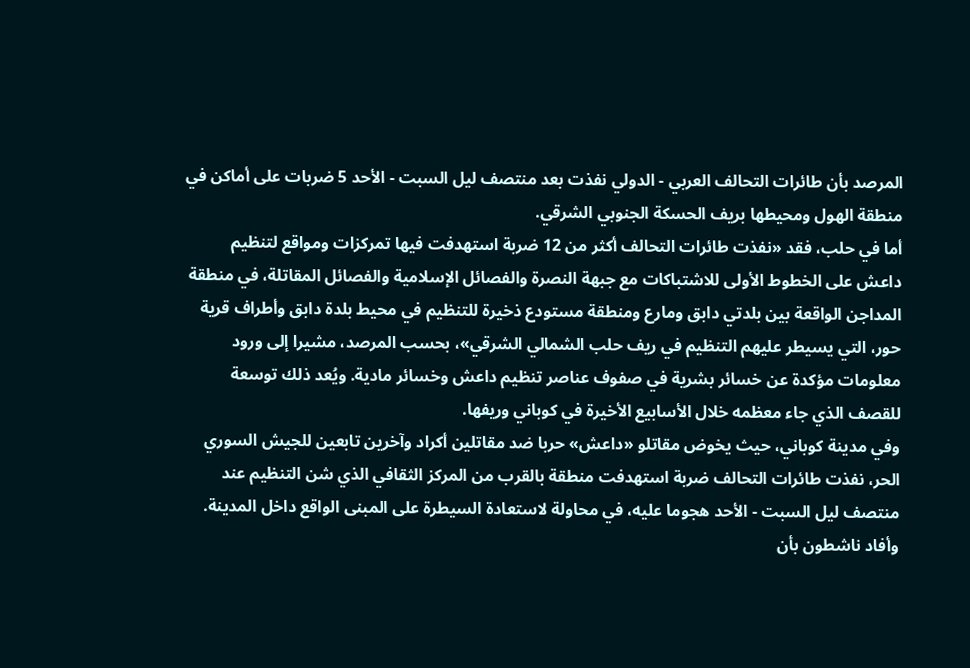المرصد بأن طائرات التحالف العربي - الدولي نفذت بعد منتصف ليل السبت - الأحد 5 ضربات على أماكن في منطقة الهول ومحيطها بريف الحسكة الجنوبي الشرقي.
أما في حلب، فقد «نفذت طائرات التحالف أكثر من 12 ضربة استهدفت فيها تمركزات ومواقع لتنظيم داعش على الخطوط الأولى للاشتباكات مع جبهة النصرة والفصائل الإسلامية والفصائل المقاتلة، في منطقة المداجن الواقعة بين بلدتي دابق ومارع ومنطقة مستودع ذخيرة للتنظيم في محيط بلدة دابق وأطراف قرية حور، التي يسيطر عليهم التنظيم في ريف حلب الشمالي الشرقي»، بحسب المرصد، مشيرا إلى ورود معلومات مؤكدة عن خسائر بشرية في صفوف عناصر تنظيم داعش وخسائر مادية. ويُعد ذلك توسعة للقصف الذي جاء معظمه خلال الأسابيع الأخيرة في كوباني وريفها.
وفي مدينة كوباني، حيث يخوض مقاتلو «داعش» حربا ضد مقاتلين أكراد وآخرين تابعين للجيش السوري الحر، نفذت طائرات التحالف ضربة استهدفت منطقة بالقرب من المركز الثقافي الذي شن التنظيم عند منتصف ليل السبت - الأحد هجوما عليه، في محاولة لاستعادة السيطرة على المبنى الواقع داخل المدينة.
وأفاد ناشطون بأن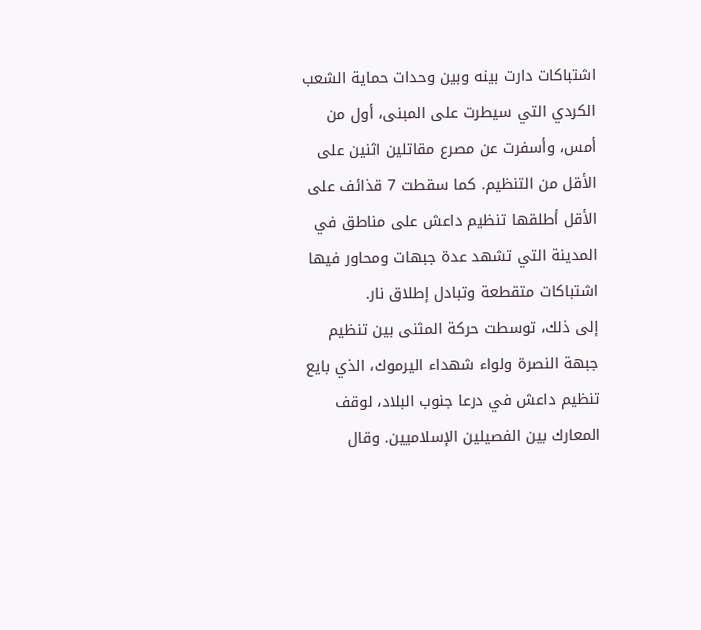اشتباكات دارت بينه وبين وحدات حماية الشعب الكردي التي سيطرت على المبنى، أول من أمس، وأسفرت عن مصرع مقاتلين اثنين على الأقل من التنظيم. كما سقطت 7 قذائف على الأقل أطلقها تنظيم داعش على مناطق في المدينة التي تشهد عدة جبهات ومحاور فيها اشتباكات متقطعة وتبادل إطلاق نار.
إلى ذلك، توسطت حركة المثنى بين تنظيم جبهة النصرة ولواء شهداء اليرموك، الذي بايع تنظيم داعش في درعا جنوب البلاد، لوقف المعارك بين الفصيلين الإسلاميين. وقال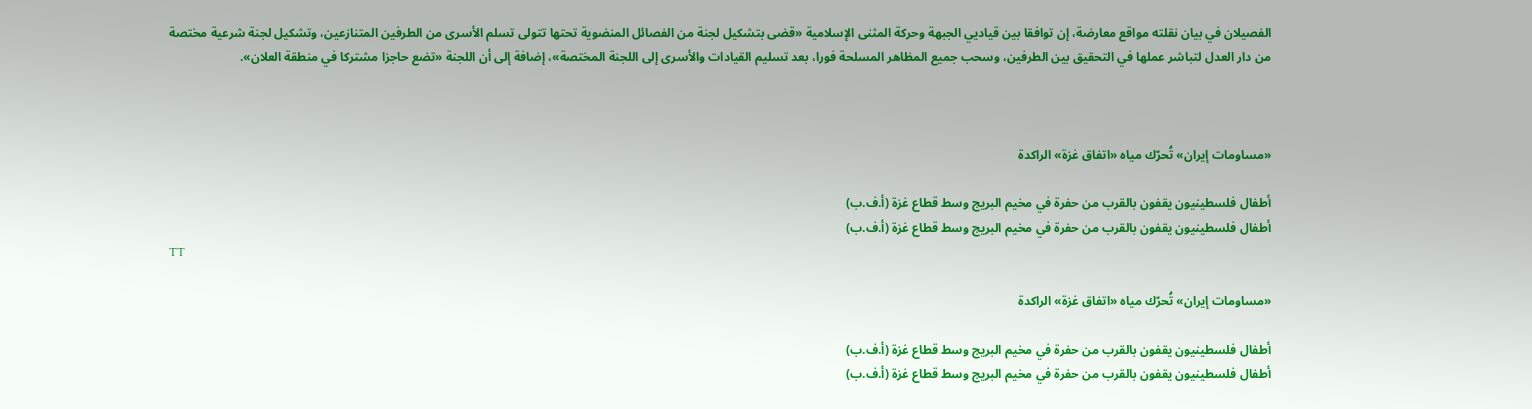الفصيلان في بيان نقلته مواقع معارضة، إن توافقا بين قياديي الجبهة وحركة المثنى الإسلامية «قضى بتشكيل لجنة من الفصائل المنضوية تحتها تتولى تسلم الأسرى من الطرفين المتنازعين، وتشكيل لجنة شرعية مختصة من دار العدل لتباشر عملها في التحقيق بين الطرفين، وسحب جميع المظاهر المسلحة فورا، بعد تسليم القيادات والأسرى إلى اللجنة المختصة»، إضافة إلى أن اللجنة «تضع حاجزا مشتركا في منطقة العلان».



«مساومات إيران» تُحرّك مياه «اتفاق غزة» الراكدة

أطفال فلسطينيون يقفون بالقرب من حفرة في مخيم البريج وسط قطاع غزة (أ.ف.ب)
أطفال فلسطينيون يقفون بالقرب من حفرة في مخيم البريج وسط قطاع غزة (أ.ف.ب)
TT

«مساومات إيران» تُحرّك مياه «اتفاق غزة» الراكدة

أطفال فلسطينيون يقفون بالقرب من حفرة في مخيم البريج وسط قطاع غزة (أ.ف.ب)
أطفال فلسطينيون يقفون بالقرب من حفرة في مخيم البريج وسط قطاع غزة (أ.ف.ب)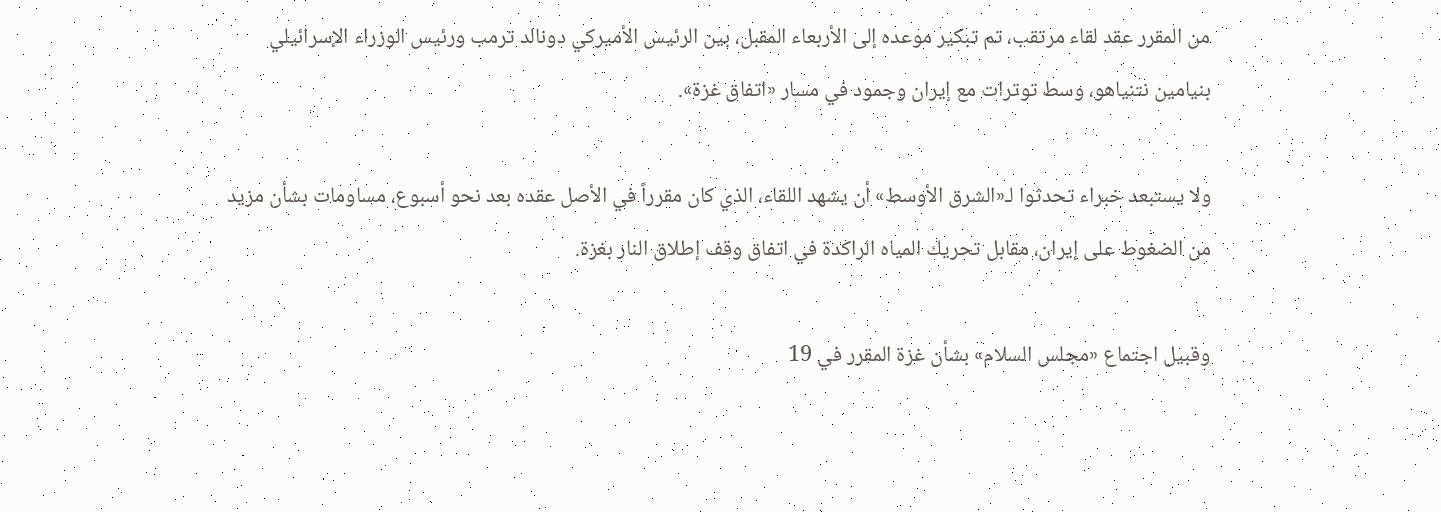من المقرر عقد لقاء مرتقب، تم تبكير موعده إلى الأربعاء المقبل، بين الرئيس الأميركي دونالد ترمب ورئيس الوزراء الإسرائيلي بنيامين نتنياهو، وسط توترات مع إيران وجمود في مسار «اتفاق غزة».

ولا يستبعد خبراء تحدثوا لـ«الشرق الأوسط» أن يشهد اللقاء، الذي كان مقرراً في الأصل عقده بعد نحو أسبوع، مساومات بشأن مزيد من الضغوط على إيران، مقابل تحريك المياه الراكدة في اتفاق وقف إطلاق النار بغزة.

وقبيل اجتماع «مجلس السلام» بشأن غزة المقرر في 19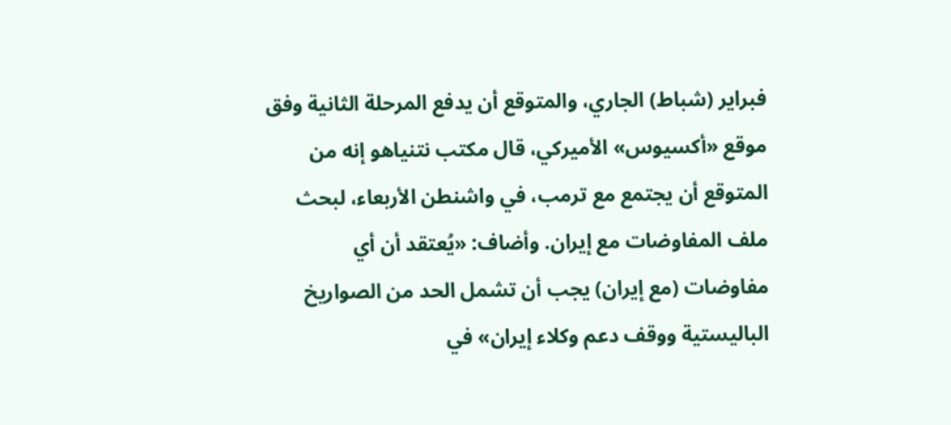فبراير (شباط) الجاري، والمتوقع أن يدفع المرحلة الثانية وفق موقع «أكسيوس» الأميركي، قال مكتب نتنياهو إنه من المتوقع أن يجتمع مع ترمب، في واشنطن الأربعاء، لبحث ملف المفاوضات مع إيران. وأضاف: «يُعتقد أن أي مفاوضات (مع إيران) يجب أن تشمل الحد من الصواريخ الباليستية ووقف دعم وكلاء إيران» في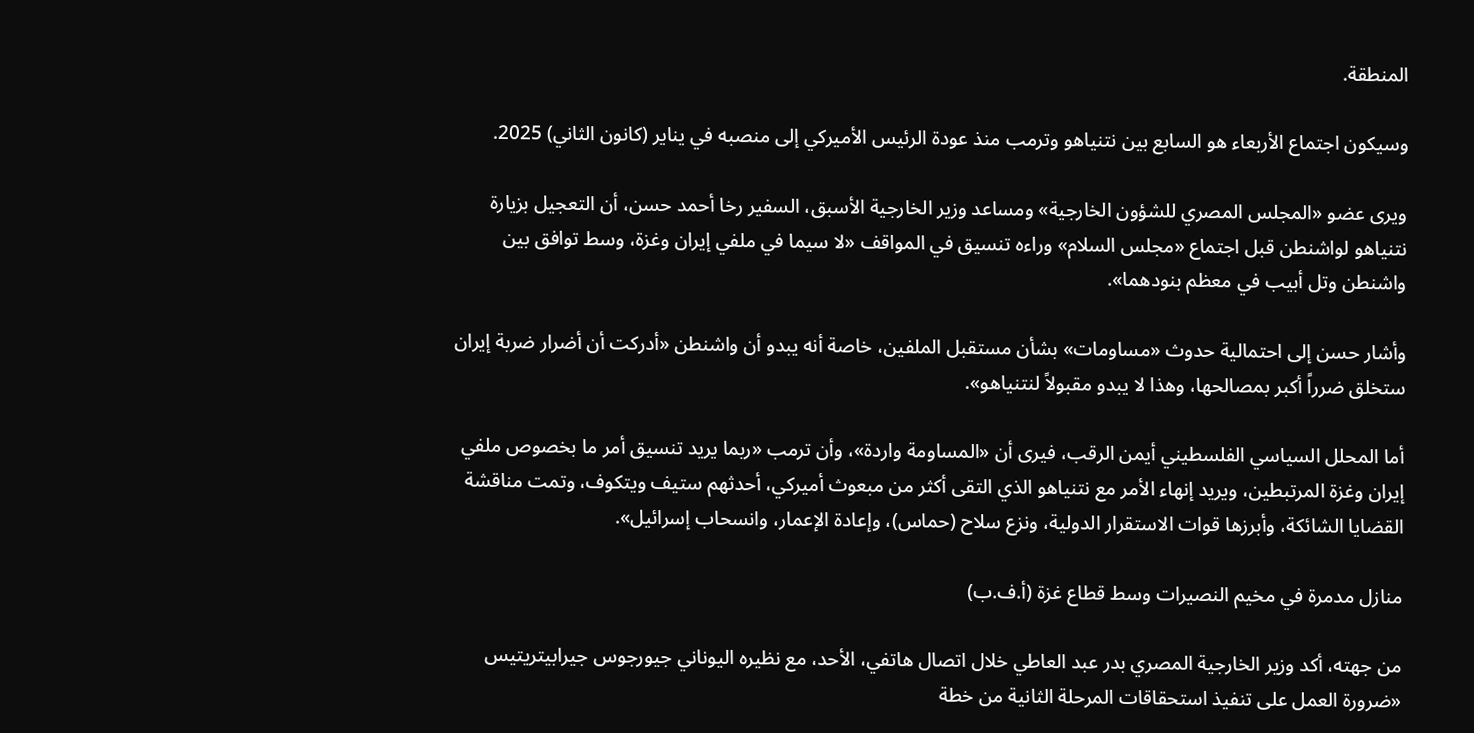المنطقة.

وسيكون اجتماع الأربعاء هو السابع بين نتنياهو وترمب منذ ‌عودة الرئيس الأميركي إلى منصبه في يناير (كانون الثاني) 2025.

ويرى عضو «المجلس المصري للشؤون الخارجية» ومساعد وزير الخارجية الأسبق، السفير رخا أحمد حسن، أن التعجيل بزيارة نتنياهو لواشنطن قبل اجتماع «مجلس السلام» وراءه تنسيق في المواقف «لا سيما في ملفي إيران وغزة، وسط توافق بين واشنطن وتل أبيب في معظم بنودهما».

وأشار حسن إلى احتمالية حدوث «مساومات» بشأن مستقبل الملفين، خاصة أنه يبدو أن واشنطن «أدركت أن أضرار ضربة إيران ستخلق ضرراً أكبر بمصالحها، وهذا لا يبدو مقبولاً لنتنياهو».

أما المحلل السياسي الفلسطيني أيمن الرقب، فيرى أن «المساومة واردة»، وأن ترمب «ربما يريد تنسيق أمر ما بخصوص ملفي إيران وغزة المرتبطين، ويريد إنهاء الأمر مع نتنياهو الذي التقى أكثر من مبعوث أميركي، أحدثهم ستيف ويتكوف، وتمت مناقشة القضايا الشائكة، وأبرزها قوات الاستقرار الدولية، ونزع سلاح (حماس)، وإعادة الإعمار، وانسحاب إسرائيل».

منازل مدمرة في مخيم النصيرات وسط قطاع غزة (أ.ف.ب)

من جهته، أكد وزير الخارجية المصري بدر عبد العاطي خلال اتصال هاتفي، الأحد، مع نظيره اليوناني جيورجوس جيرابيتريتيس «ضرورة العمل على تنفيذ استحقاقات المرحلة الثانية من خطة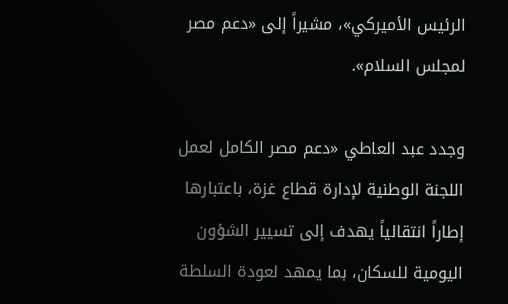الرئيس الأميركي»، مشيراً إلى «دعم مصر لمجلس السلام».

وجدد عبد العاطي «دعم مصر الكامل لعمل اللجنة الوطنية لإدارة قطاع غزة، باعتبارها إطاراً انتقالياً يهدف إلى تسيير الشؤون اليومية للسكان، بما يمهد لعودة السلطة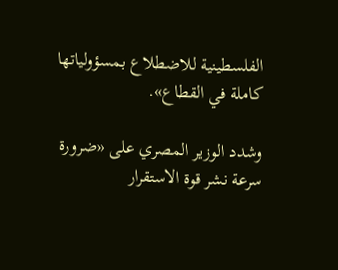الفلسطينية للاضطلاع بمسؤولياتها كاملة في القطاع».

وشدد الوزير المصري على «ضرورة سرعة نشر قوة الاستقرار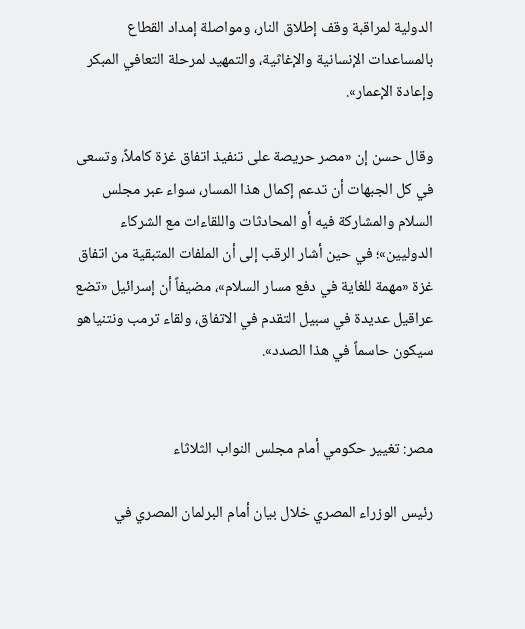الدولية لمراقبة وقف إطلاق النار، ومواصلة إمداد القطاع بالمساعدات الإنسانية والإغاثية، والتمهيد لمرحلة التعافي المبكر وإعادة الإعمار».

وقال حسن إن «مصر حريصة على تنفيذ اتفاق غزة كاملاً، وتسعى في كل الجبهات أن تدعم إكمال هذا المسار، سواء عبر مجلس السلام والمشاركة فيه أو المحادثات واللقاءات مع الشركاء الدوليين»؛ في حين أشار الرقب إلى أن الملفات المتبقية من اتفاق غزة «مهمة للغاية في دفع مسار السلام»، مضيفاً أن إسرائيل «تضع عراقيل عديدة في سبيل التقدم في الاتفاق، ولقاء ترمب ونتنياهو سيكون حاسماً في هذا الصدد».


مصر: تغيير حكومي أمام مجلس النواب الثلاثاء

رئيس الوزراء المصري خلال بيان أمام البرلمان المصري في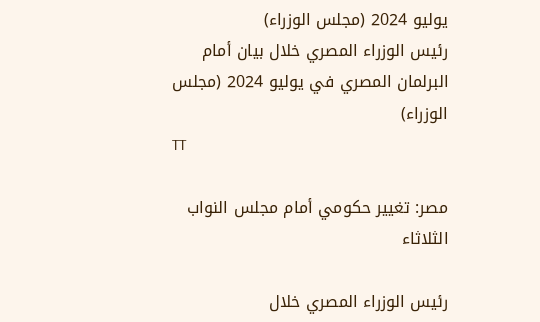يوليو 2024 (مجلس الوزراء)
رئيس الوزراء المصري خلال بيان أمام البرلمان المصري في يوليو 2024 (مجلس الوزراء)
TT

مصر: تغيير حكومي أمام مجلس النواب الثلاثاء

رئيس الوزراء المصري خلال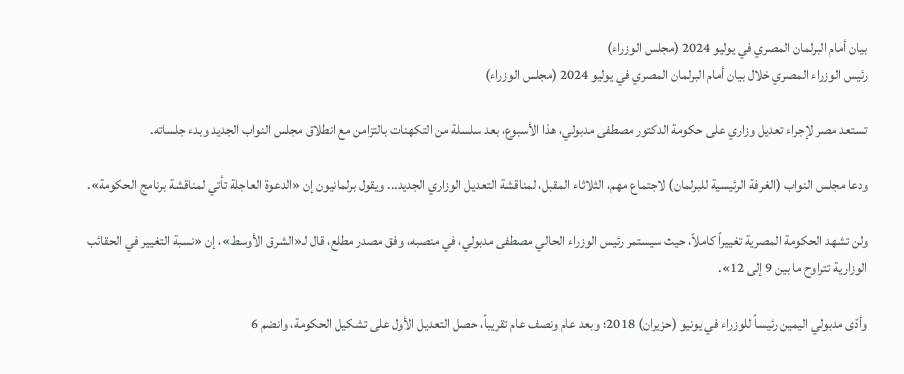بيان أمام البرلمان المصري في يوليو 2024 (مجلس الوزراء)
رئيس الوزراء المصري خلال بيان أمام البرلمان المصري في يوليو 2024 (مجلس الوزراء)

تستعد مصر لإجراء تعديل وزاري على حكومة الدكتور مصطفى مدبولي، هذا الأسبوع، بعد سلسلة من التكهنات بالتزامن مع انطلاق مجلس النواب الجديد وبدء جلساته.

ودعا مجلس النواب (الغرفة الرئيسية للبرلمان) لاجتماع مهم، الثلاثاء المقبل، لمناقشة التعديل الوزاري الجديد... ويقول برلمانيون إن «الدعوة العاجلة تأتي لمناقشة برنامج الحكومة».

ولن تشهد الحكومة المصرية تغييراً كاملاً، حيث سيستمر رئيس الوزراء الحالي مصطفى مدبولي، في منصبه، وفق مصدر مطلع، قال لـ«الشرق الأوسط»، إن «نسبة التغيير في الحقائب الوزارية تتراوح ما بين 9 إلى 12».

وأدّى مدبولي اليمين رئيساً للوزراء في يونيو (حزيران) 2018؛ وبعد عام ونصف عام تقريباً، حصل التعديل الأول على تشكيل الحكومة، وانضم 6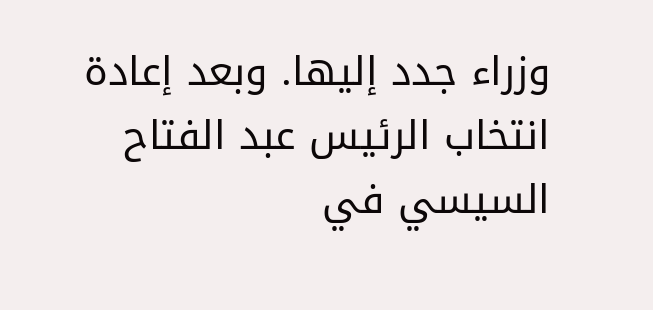وزراء جدد إليها. وبعد إعادة انتخاب الرئيس عبد الفتاح السيسي في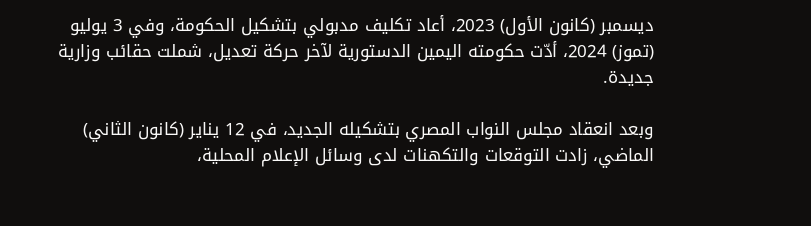ديسمبر (كانون الأول) 2023، أعاد تكليف مدبولي بتشكيل الحكومة، وفي 3 يوليو (تموز) 2024، أدّت حكومته اليمين الدستورية لآخر حركة تعديل، شملت حقائب وزارية جديدة.

وبعد انعقاد مجلس النواب المصري بتشكيله الجديد، في 12 يناير (كانون الثاني) الماضي، زادت التوقعات والتكهنات لدى وسائل الإعلام المحلية،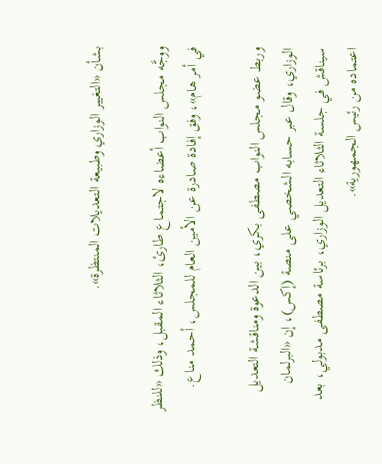بشأن «التغيير الوزاري وطبيعة التعديلات المنتظرة».

ووجَّه مجلس النواب أعضاءه لاجتماع طارئ، الثلاثاء المقبل، وذلك «للنظر في أمر هام»، وفق إفادة صادرة عن الأمين العام للمجلس، أحمد مناع.

وربط عضو مجلس النواب مصطفى بكري، بين الدعوة ومناقشة التعديل الوزاري، وقال عبر حسابه الشخصي على منصة (إكس)، إن «البرلمان سيناقش في جلسة الثلاثاء التعديل الوزاري، برئاسة مصطفى مدبولي، بعد اعتماده من رئيس الجمهورية».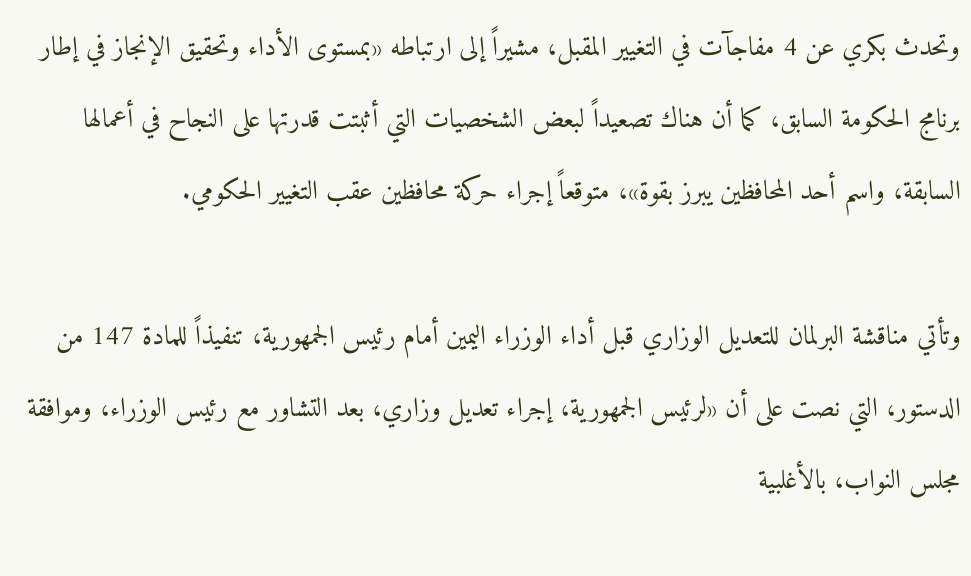وتحدث بكري عن 4 مفاجآت في التغيير المقبل، مشيراً إلى ارتباطه «بمستوى الأداء وتحقيق الإنجاز في إطار برنامج الحكومة السابق، كما أن هناك تصعيداً لبعض الشخصيات التي أثبتت قدرتها على النجاح في أعمالها السابقة، واسم أحد المحافظين يبرز بقوة»، متوقعاً إجراء حركة محافظين عقب التغيير الحكومي.

وتأتي مناقشة البرلمان للتعديل الوزاري قبل أداء الوزراء اليمين أمام رئيس الجمهورية، تنفيذاً للمادة 147 من الدستور، التي نصت على أن «لرئيس الجمهورية، إجراء تعديل وزاري، بعد التشاور مع رئيس الوزراء، وموافقة مجلس النواب، بالأغلبية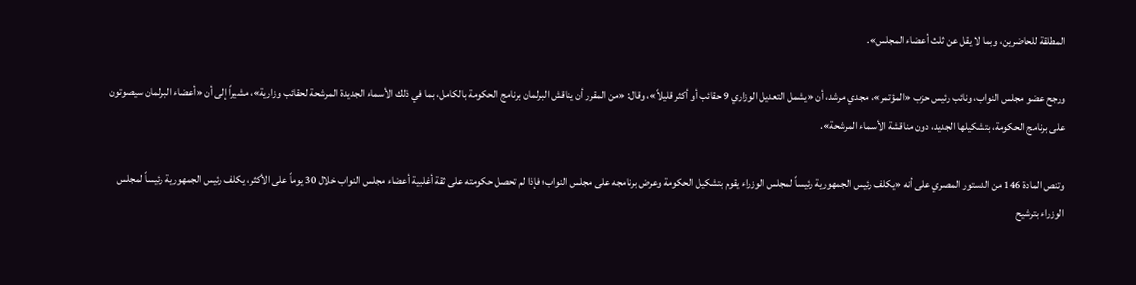المطلقة للحاضرين، وبما لا يقل عن ثلث أعضاء المجلس».

ورجح عضو مجلس النواب، ونائب رئيس حزب «المؤتمر»، مجدي مرشد، أن «يشمل التعديل الوزاري 9 حقائب أو أكثر قليلاً»، وقال: «من المقرر أن يناقش البرلمان برنامج الحكومة بالكامل، بما في ذلك الأسماء الجديدة المرشحة لحقائب وزارية»، مشيراً إلى أن «أعضاء البرلمان سيصوتون على برنامج الحكومة، بتشكيلها الجديد، دون مناقشة الأسماء المرشحة».

وتنص المادة 146 من الدستور المصري على أنه «يكلف رئيس الجمهورية رئيساً لمجلس الوزراء يقوم بتشكيل الحكومة وعرض برنامجه على مجلس النواب؛ فإذا لم تحصل حكومته على ثقة أغلبية أعضاء مجلس النواب خلال 30 يوماً على الأكثر، يكلف رئيس الجمهورية رئيساً لمجلس الوزراء بترشيح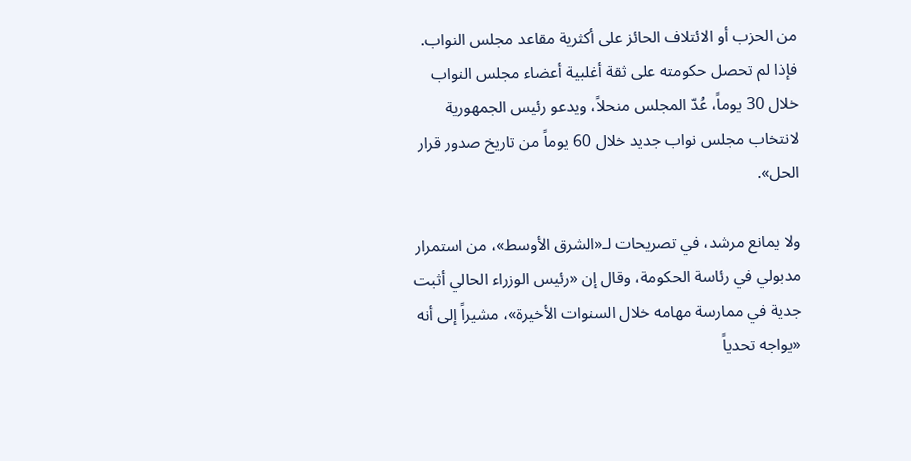من الحزب أو الائتلاف الحائز على أكثرية مقاعد مجلس النواب. فإذا لم تحصل حكومته على ثقة أغلبية أعضاء مجلس النواب خلال 30 يوماً، عُدّ المجلس منحلاً، ويدعو رئيس الجمهورية لانتخاب مجلس نواب جديد خلال 60 يوماً من تاريخ صدور قرار الحل».

ولا يمانع مرشد، في تصريحات لـ«الشرق الأوسط»، من استمرار مدبولي في رئاسة الحكومة، وقال إن «رئيس الوزراء الحالي أثبت جدية في ممارسة مهامه خلال السنوات الأخيرة»، مشيراً إلى أنه «يواجه تحدياً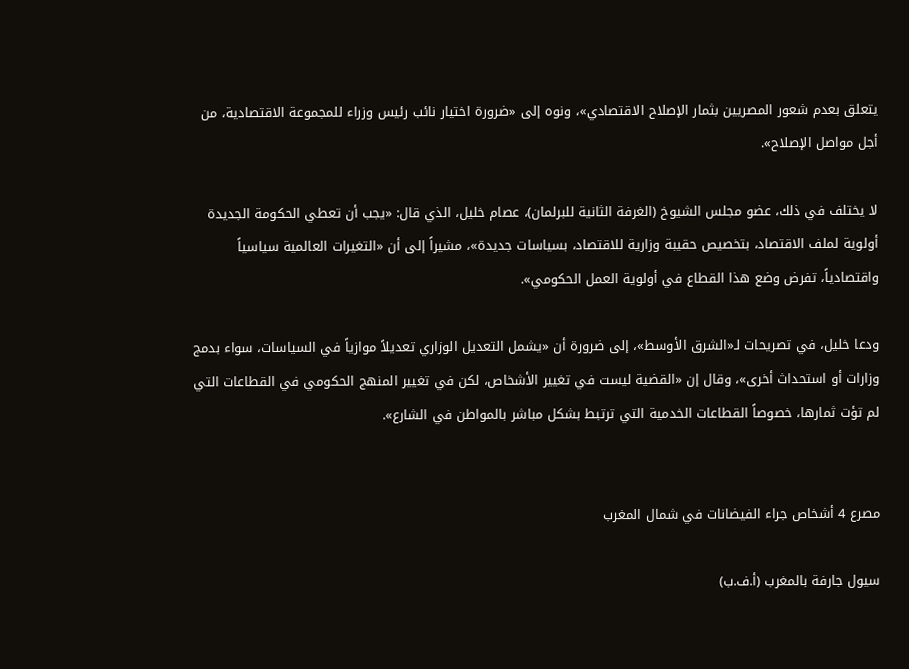يتعلق بعدم شعور المصريين بثمار الإصلاح الاقتصادي»، ونوه إلى «ضرورة اختيار نائب رئيس وزراء للمجموعة الاقتصادية، من أجل مواصل الإصلاح».

لا يختلف في ذلك، عضو مجلس الشيوخ (الغرفة الثانية للبرلمان)، عصام خليل، الذي قال: «يجب أن تعطي الحكومة الجديدة أولوية لملف الاقتصاد، بتخصيص حقيبة وزارية للاقتصاد، بسياسات جديدة»، مشيراً إلى أن «التغيرات العالمية سياسياً واقتصادياً، تفرض وضع هذا القطاع في أولوية العمل الحكومي».

ودعا خليل، في تصريحات لـ«الشرق الأوسط»، إلى ضرورة أن «يشمل التعديل الوزاري تعديلاً موازياً في السياسات، سواء بدمج وزارات أو استحداث أخرى»، وقال إن «القضية ليست في تغيير الأشخاص، لكن في تغيير المنهج الحكومي في القطاعات التي لم تؤت ثمارها، خصوصاً القطاعات الخدمية التي ترتبط بشكل مباشر بالمواطن في الشارع».


مصرع 4 أشخاص جراء الفيضانات في شمال المغرب

سيول جارفة بالمغرب (أ.ف.ب)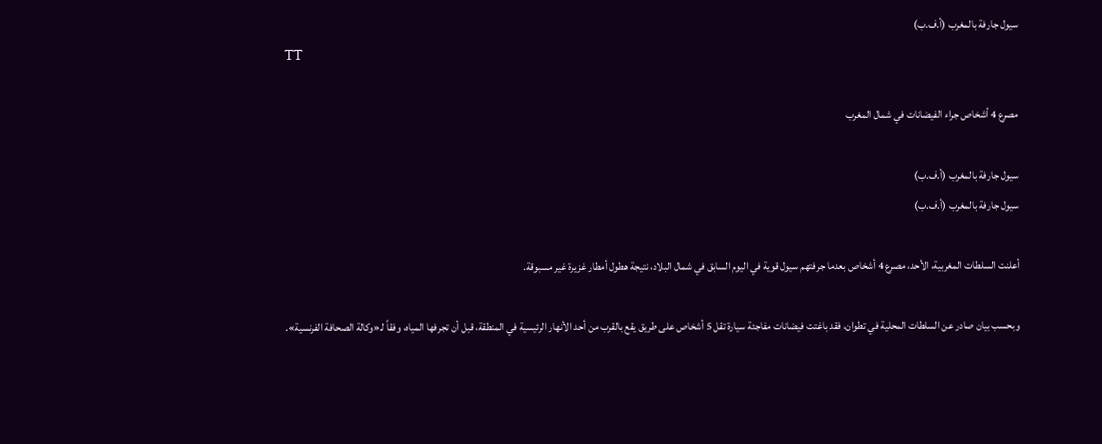سيول جارفة بالمغرب (أ.ف.ب)
TT

مصرع 4 أشخاص جراء الفيضانات في شمال المغرب

سيول جارفة بالمغرب (أ.ف.ب)
سيول جارفة بالمغرب (أ.ف.ب)

أعلنت السلطات المغربية، الأحد، مصرع 4 أشخاص بعدما جرفتهم سيول قوية في اليوم السابق في شمال البلاد، نتيجة هطول أمطار غزيرة غير مسبوقة.

وبحسب بيان صادر عن السلطات المحلية في تطوان، فقد باغتت فيضانات مفاجئة سيارة تقل 5 أشخاص على طريق يقع بالقرب من أحد الأنهار الرئيسية في المنطقة، قبل أن تجرفها المياه، وفقاً لـ«وكالة الصحافة الفرنسية».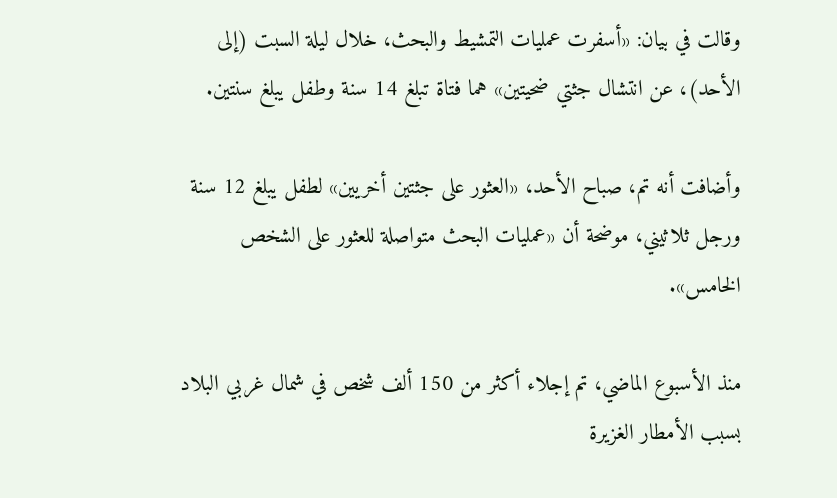وقالت في بيان: «أسفرت عمليات التمشيط والبحث، خلال ليلة السبت (إلى الأحد)، عن انتشال جثتي ضحيتين» هما فتاة تبلغ 14 سنة وطفل يبلغ سنتين.

وأضافت أنه تم، صباح الأحد، «العثور على جثتين أخريين» لطفل يبلغ 12 سنة ورجل ثلاثيني، موضحة أن «عمليات البحث متواصلة للعثور على الشخص الخامس».

منذ الأسبوع الماضي، تم إجلاء أكثر من 150 ألف شخص في شمال غربي البلاد بسبب الأمطار الغزيرة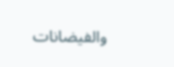والفيضانات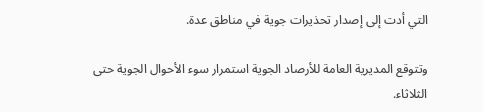التي أدت إلى إصدار تحذيرات جوية في مناطق عدة.

وتتوقع المديرية العامة للأرصاد الجوية استمرار سوء الأحوال الجوية حتى الثلاثاء.